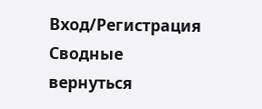Вход/Регистрация
Сводные
вернуться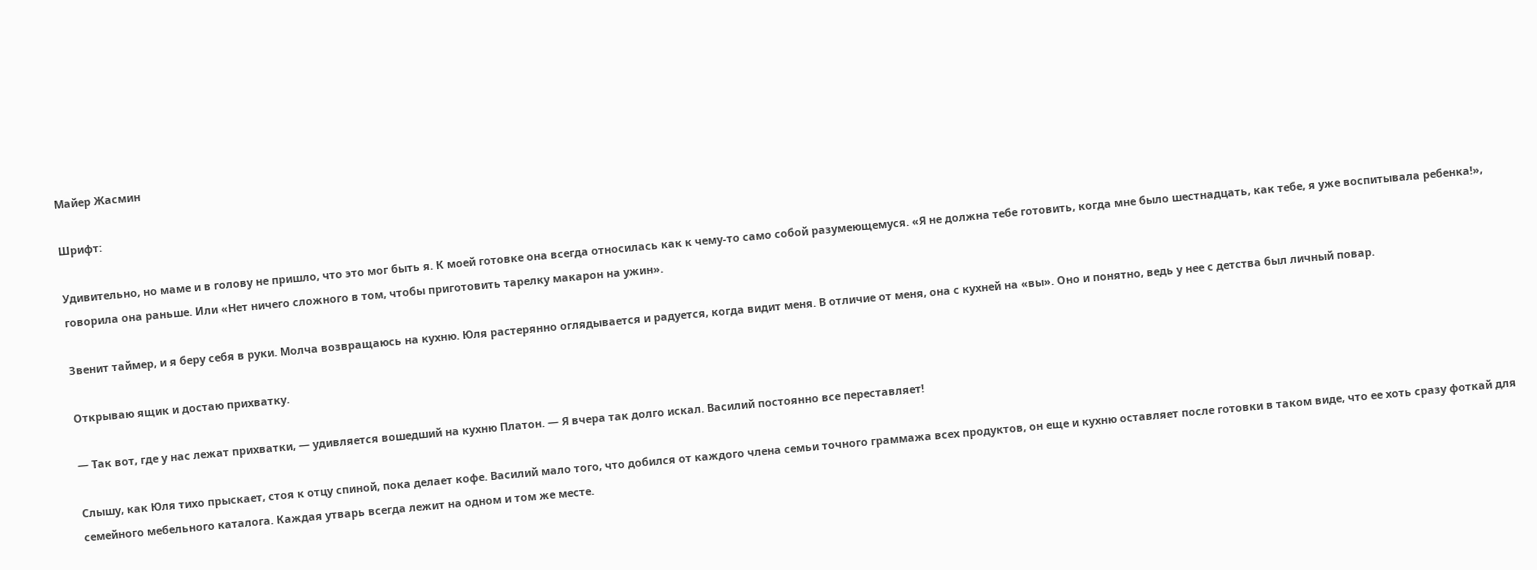Майер Жасмин

Шрифт:

Удивительно, но маме и в голову не пришло, что это мог быть я. К моей готовке она всегда относилась как к чему-то само собой разумеющемуся. «Я не должна тебе готовить, когда мне было шестнадцать, как тебе, я уже воспитывала ребенка!», говорила она раньше. Или «Нет ничего сложного в том, чтобы приготовить тарелку макарон на ужин».

Звенит таймер, и я беру себя в руки. Молча возвращаюсь на кухню. Юля растерянно оглядывается и радуется, когда видит меня. В отличие от меня, она с кухней на «вы». Оно и понятно, ведь у нее с детства был личный повар.

Открываю ящик и достаю прихватку.

— Так вот, где у нас лежат прихватки, — удивляется вошедший на кухню Платон. — Я вчера так долго искал. Василий постоянно все переставляет!

Слышу, как Юля тихо прыскает, стоя к отцу спиной, пока делает кофе. Василий мало того, что добился от каждого члена семьи точного граммажа всех продуктов, он еще и кухню оставляет после готовки в таком виде, что ее хоть сразу фоткай для семейного мебельного каталога. Каждая утварь всегда лежит на одном и том же месте.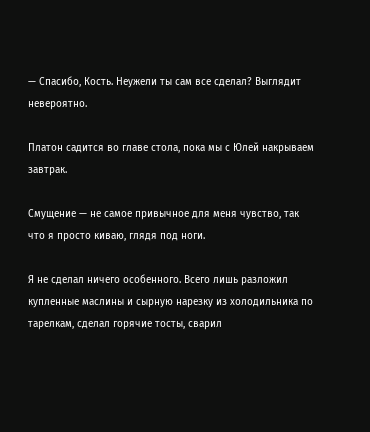— Спасибо, Кость. Неужели ты сам все сделал? Выглядит невероятно.

Платон садится во главе стола, пока мы с Юлей накрываем завтрак.

Смущение — не самое привычное для меня чувство, так что я просто киваю, глядя под ноги.

Я не сделал ничего особенного. Всего лишь разложил купленные маслины и сырную нарезку из холодильника по тарелкам, сделал горячие тосты, сварил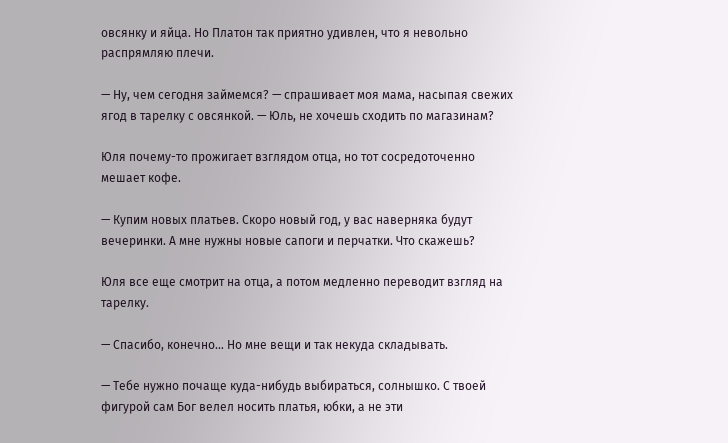овсянку и яйца. Но Платон так приятно удивлен, что я невольно распрямляю плечи.

— Ну, чем сегодня займемся? — спрашивает моя мама, насыпая свежих ягод в тарелку с овсянкой. — Юль, не хочешь сходить по магазинам?

Юля почему-то прожигает взглядом отца, но тот сосредоточенно мешает кофе.

— Купим новых платьев. Скоро новый год, у вас наверняка будут вечеринки. А мне нужны новые сапоги и перчатки. Что скажешь?

Юля все еще смотрит на отца, а потом медленно переводит взгляд на тарелку.

— Спасибо, конечно… Но мне вещи и так некуда складывать.

— Тебе нужно почаще куда-нибудь выбираться, солнышко. С твоей фигурой сам Бог велел носить платья, юбки, а не эти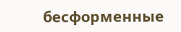бесформенные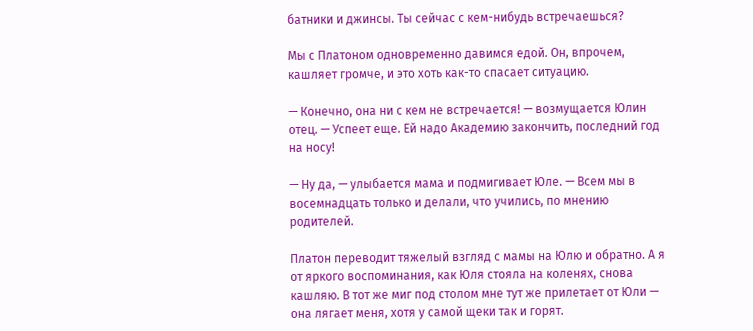батники и джинсы. Ты сейчас с кем-нибудь встречаешься?

Мы с Платоном одновременно давимся едой. Он, впрочем, кашляет громче, и это хоть как-то спасает ситуацию.

— Конечно, она ни с кем не встречается! — возмущается Юлин отец. — Успеет еще. Ей надо Академию закончить, последний год на носу!

— Ну да, — улыбается мама и подмигивает Юле. — Всем мы в восемнадцать только и делали, что учились, по мнению родителей.

Платон переводит тяжелый взгляд с мамы на Юлю и обратно. А я от яркого воспоминания, как Юля стояла на коленях, снова кашляю. В тот же миг под столом мне тут же прилетает от Юли — она лягает меня, хотя у самой щеки так и горят.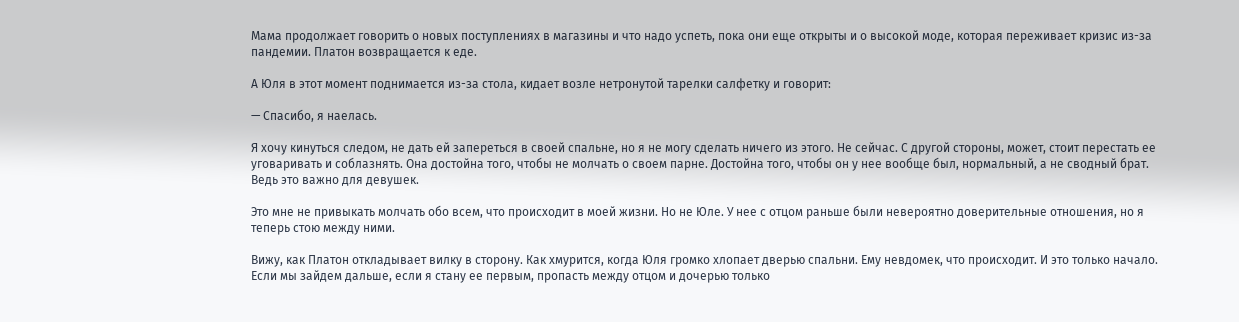Мама продолжает говорить о новых поступлениях в магазины и что надо успеть, пока они еще открыты и о высокой моде, которая переживает кризис из-за пандемии. Платон возвращается к еде.

А Юля в этот момент поднимается из-за стола, кидает возле нетронутой тарелки салфетку и говорит:

— Спасибо, я наелась.

Я хочу кинуться следом, не дать ей запереться в своей спальне, но я не могу сделать ничего из этого. Не сейчас. С другой стороны, может, стоит перестать ее уговаривать и соблазнять. Она достойна того, чтобы не молчать о своем парне. Достойна того, чтобы он у нее вообще был, нормальный, а не сводный брат. Ведь это важно для девушек.

Это мне не привыкать молчать обо всем, что происходит в моей жизни. Но не Юле. У нее с отцом раньше были невероятно доверительные отношения, но я теперь стою между ними.

Вижу, как Платон откладывает вилку в сторону. Как хмурится, когда Юля громко хлопает дверью спальни. Ему невдомек, что происходит. И это только начало. Если мы зайдем дальше, если я стану ее первым, пропасть между отцом и дочерью только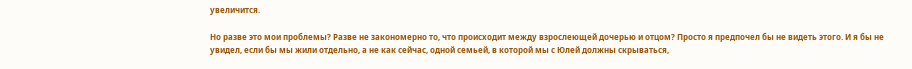увеличится.

Но разве это мои проблемы? Разве не закономерно то, что происходит между взрослеющей дочерью и отцом? Просто я предпочел бы не видеть этого. И я бы не увидел, если бы мы жили отдельно, а не как сейчас, одной семьей, в которой мы с Юлей должны скрываться,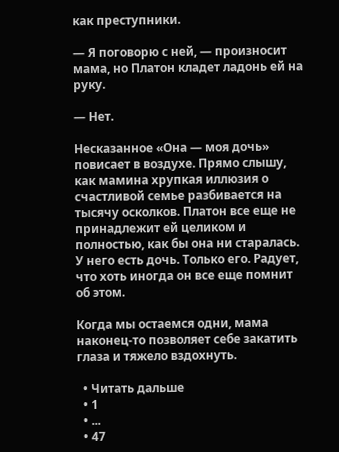как преступники.

— Я поговорю с ней, — произносит мама, но Платон кладет ладонь ей на руку.

— Нет.

Несказанное «Она — моя дочь» повисает в воздухе. Прямо слышу, как мамина хрупкая иллюзия о счастливой семье разбивается на тысячу осколков. Платон все еще не принадлежит ей целиком и полностью, как бы она ни старалась. У него есть дочь. Только его. Радует, что хоть иногда он все еще помнит об этом.

Когда мы остаемся одни, мама наконец-то позволяет себе закатить глаза и тяжело вздохнуть.

  • Читать дальше
  • 1
  • ...
  • 47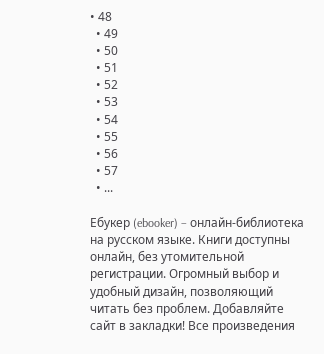• 48
  • 49
  • 50
  • 51
  • 52
  • 53
  • 54
  • 55
  • 56
  • 57
  • ...

Ебукер (ebooker) – онлайн-библиотека на русском языке. Книги доступны онлайн, без утомительной регистрации. Огромный выбор и удобный дизайн, позволяющий читать без проблем. Добавляйте сайт в закладки! Все произведения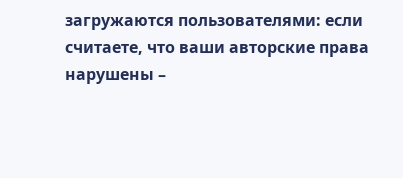загружаются пользователями: если считаете, что ваши авторские права нарушены –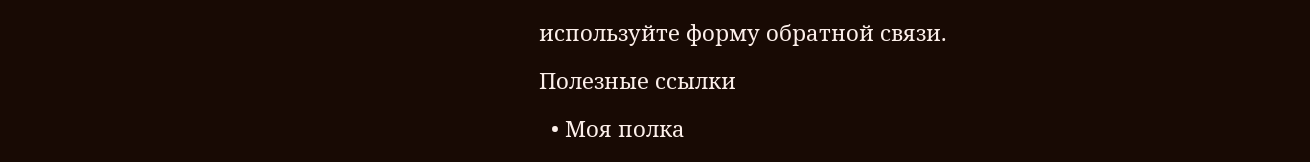используйте форму обратной связи.

Полезные ссылки

  • Моя полка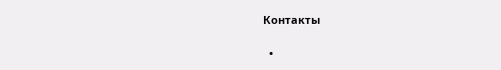Контакты

  •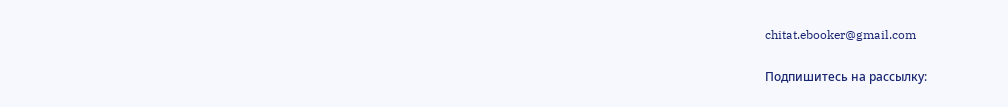chitat.ebooker@gmail.com

Подпишитесь на рассылку: